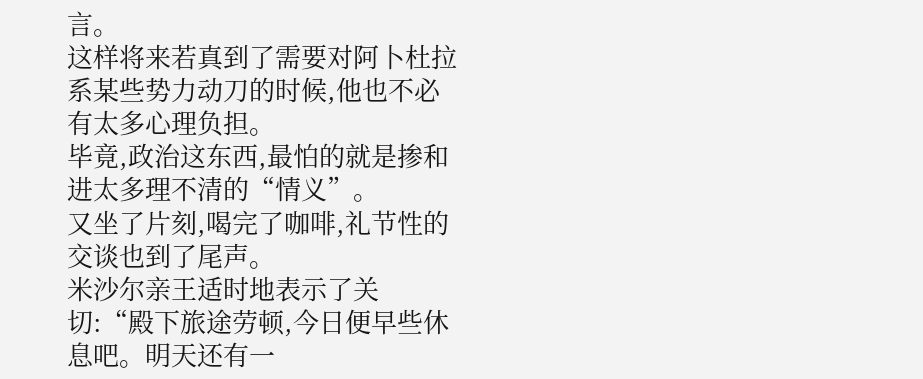言。
这样将来若真到了需要对阿卜杜拉系某些势力动刀的时候,他也不必有太多心理负担。
毕竟,政治这东西,最怕的就是掺和进太多理不清的“情义”。
又坐了片刻,喝完了咖啡,礼节性的交谈也到了尾声。
米沙尔亲王适时地表示了关切:“殿下旅途劳顿,今日便早些休息吧。明天还有一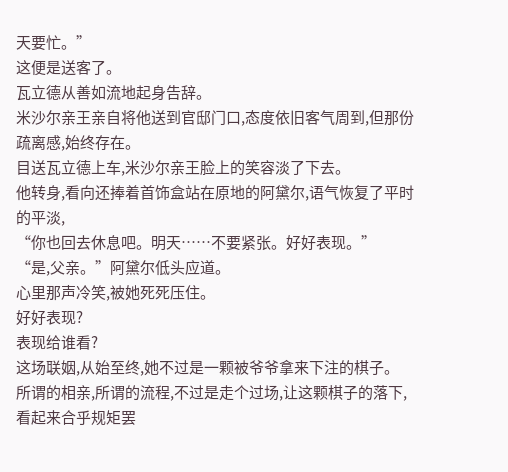天要忙。”
这便是送客了。
瓦立德从善如流地起身告辞。
米沙尔亲王亲自将他送到官邸门口,态度依旧客气周到,但那份疏离感,始终存在。
目送瓦立德上车,米沙尔亲王脸上的笑容淡了下去。
他转身,看向还捧着首饰盒站在原地的阿黛尔,语气恢复了平时的平淡,
“你也回去休息吧。明天……不要紧张。好好表现。”
“是,父亲。”阿黛尔低头应道。
心里那声冷笑,被她死死压住。
好好表现?
表现给谁看?
这场联姻,从始至终,她不过是一颗被爷爷拿来下注的棋子。
所谓的相亲,所谓的流程,不过是走个过场,让这颗棋子的落下,看起来合乎规矩罢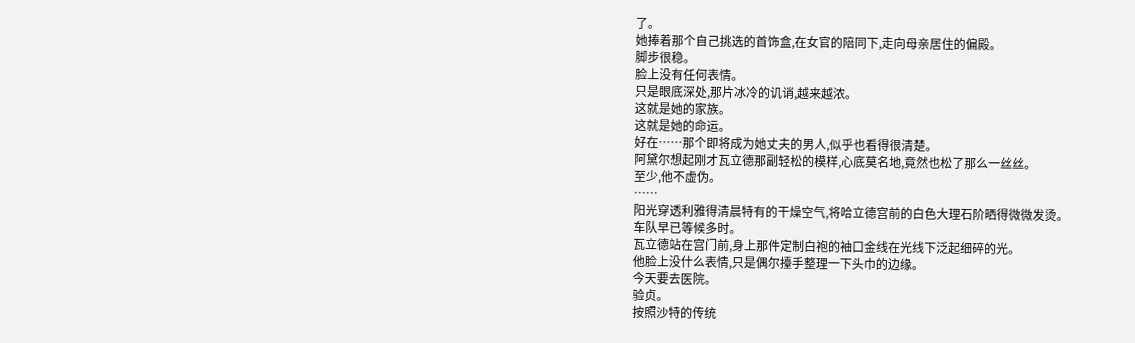了。
她捧着那个自己挑选的首饰盒,在女官的陪同下,走向母亲居住的偏殿。
脚步很稳。
脸上没有任何表情。
只是眼底深处,那片冰冷的讥诮,越来越浓。
这就是她的家族。
这就是她的命运。
好在……那个即将成为她丈夫的男人,似乎也看得很清楚。
阿黛尔想起刚才瓦立德那副轻松的模样,心底莫名地,竟然也松了那么一丝丝。
至少,他不虚伪。
……
阳光穿透利雅得清晨特有的干燥空气,将哈立德宫前的白色大理石阶晒得微微发烫。
车队早已等候多时。
瓦立德站在宫门前,身上那件定制白袍的袖口金线在光线下泛起细碎的光。
他脸上没什么表情,只是偶尔擡手整理一下头巾的边缘。
今天要去医院。
验贞。
按照沙特的传统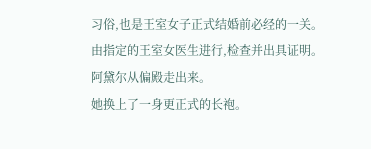习俗,也是王室女子正式结婚前必经的一关。
由指定的王室女医生进行,检查并出具证明。
阿黛尔从偏殿走出来。
她换上了一身更正式的长袍。